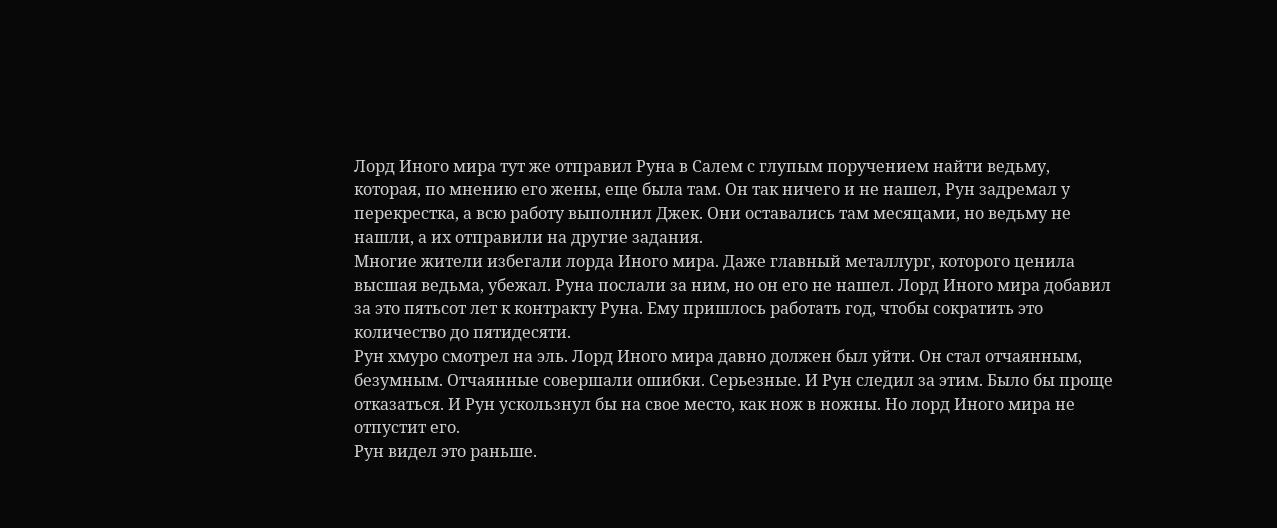Лорд Иного мира тут же отправил Руна в Салем с глупым поручением найти ведьму, которая, по мнению его жены, еще была там. Он так ничего и не нашел, Рун задремал у перекрестка, а всю работу выполнил Джек. Они оставались там месяцами, но ведьму не нашли, а их отправили на другие задания.
Многие жители избегали лорда Иного мира. Даже главный металлург, которого ценила высшая ведьма, убежал. Руна послали за ним, но он его не нашел. Лорд Иного мира добавил за это пятьсот лет к контракту Руна. Ему пришлось работать год, чтобы сократить это количество до пятидесяти.
Рун хмуро смотрел на эль. Лорд Иного мира давно должен был уйти. Он стал отчаянным, безумным. Отчаянные совершали ошибки. Серьезные. И Рун следил за этим. Было бы проще отказаться. И Рун ускользнул бы на свое место, как нож в ножны. Но лорд Иного мира не отпустит его.
Рун видел это раньше.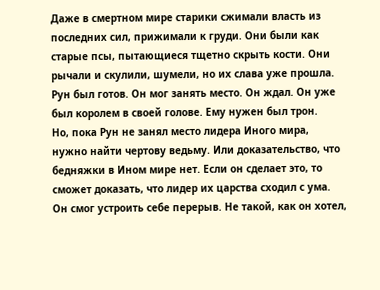Даже в смертном мире старики сжимали власть из последних сил, прижимали к груди. Они были как старые псы, пытающиеся тщетно скрыть кости. Они рычали и скулили, шумели, но их слава уже прошла.
Рун был готов. Он мог занять место. Он ждал. Он уже был королем в своей голове. Ему нужен был трон.
Но, пока Рун не занял место лидера Иного мира, нужно найти чертову ведьму. Или доказательство, что бедняжки в Ином мире нет. Если он сделает это, то сможет доказать, что лидер их царства сходил с ума.
Он смог устроить себе перерыв. Не такой, как он хотел,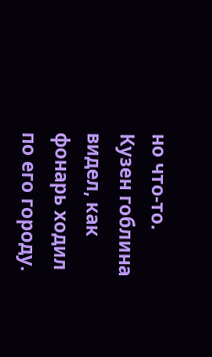но что-то. Кузен гоблина видел, как фонарь ходил по его городу.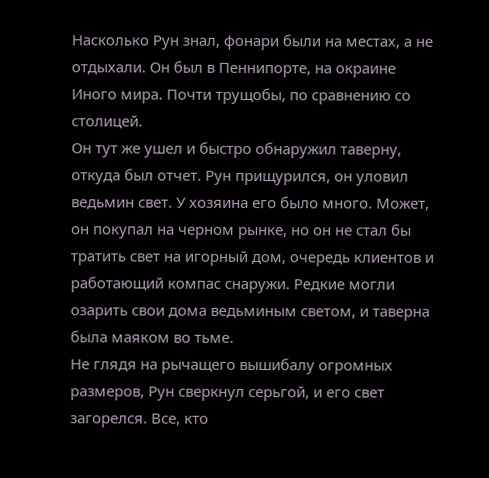Насколько Рун знал, фонари были на местах, а не отдыхали. Он был в Пеннипорте, на окраине Иного мира. Почти трущобы, по сравнению со столицей.
Он тут же ушел и быстро обнаружил таверну, откуда был отчет. Рун прищурился, он уловил ведьмин свет. У хозяина его было много. Может, он покупал на черном рынке, но он не стал бы тратить свет на игорный дом, очередь клиентов и работающий компас снаружи. Редкие могли озарить свои дома ведьминым светом, и таверна была маяком во тьме.
Не глядя на рычащего вышибалу огромных размеров, Рун сверкнул серьгой, и его свет загорелся. Все, кто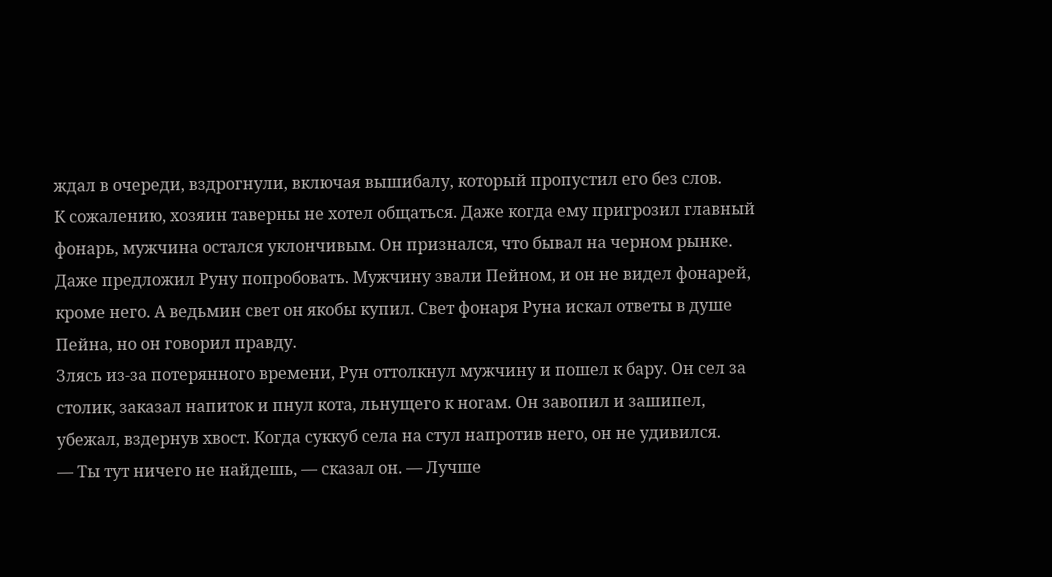ждал в очереди, вздрогнули, включая вышибалу, который пропустил его без слов.
К сожалению, хозяин таверны не хотел общаться. Даже когда ему пригрозил главный фонарь, мужчина остался уклончивым. Он признался, что бывал на черном рынке. Даже предложил Руну попробовать. Мужчину звали Пейном, и он не видел фонарей, кроме него. А ведьмин свет он якобы купил. Свет фонаря Руна искал ответы в душе Пейна, но он говорил правду.
Злясь из-за потерянного времени, Рун оттолкнул мужчину и пошел к бару. Он сел за столик, заказал напиток и пнул кота, льнущего к ногам. Он завопил и зашипел, убежал, вздернув хвост. Когда суккуб села на стул напротив него, он не удивился.
— Ты тут ничего не найдешь, — сказал он. — Лучше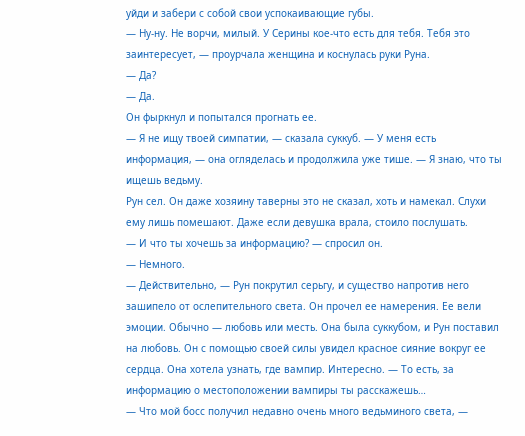уйди и забери с собой свои успокаивающие губы.
— Ну-ну. Не ворчи, милый. У Серины кое-что есть для тебя. Тебя это заинтересует, — проурчала женщина и коснулась руки Руна.
— Да?
— Да.
Он фыркнул и попытался прогнать ее.
— Я не ищу твоей симпатии, — сказала суккуб. — У меня есть информация, — она огляделась и продолжила уже тише. — Я знаю, что ты ищешь ведьму.
Рун сел. Он даже хозяину таверны это не сказал, хоть и намекал. Слухи ему лишь помешают. Даже если девушка врала, стоило послушать.
— И что ты хочешь за информацию? — спросил он.
— Немного.
— Действительно, — Рун покрутил серьгу, и существо напротив него зашипело от ослепительного света. Он прочел ее намерения. Ее вели эмоции. Обычно — любовь или месть. Она была суккубом, и Рун поставил на любовь. Он с помощью своей силы увидел красное сияние вокруг ее сердца. Она хотела узнать, где вампир. Интересно. — То есть, за информацию о местоположении вампиры ты расскажешь…
— Что мой босс получил недавно очень много ведьминого света, —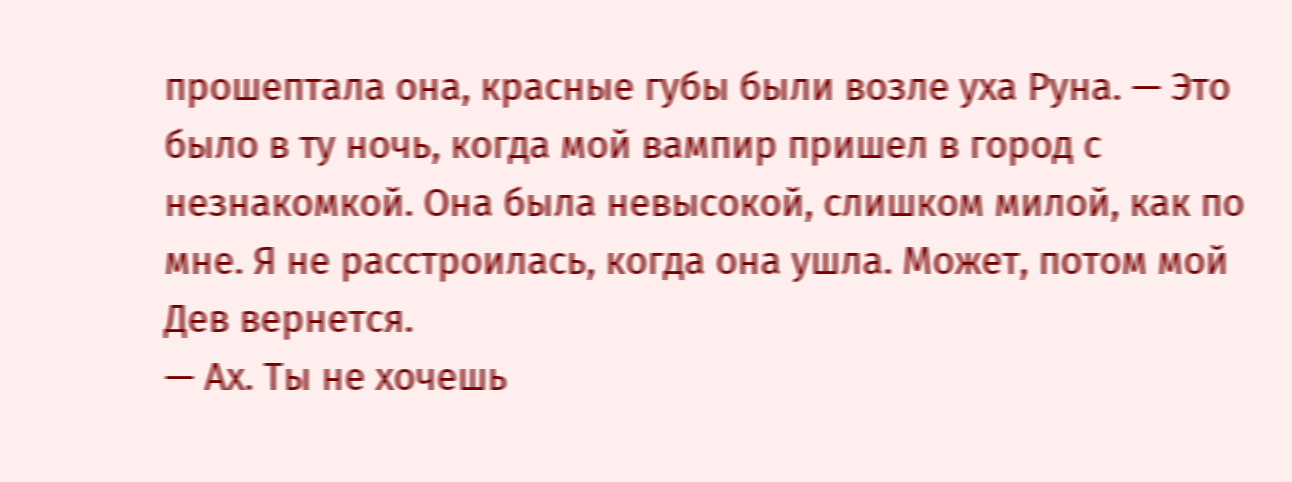прошептала она, красные губы были возле уха Руна. — Это было в ту ночь, когда мой вампир пришел в город с незнакомкой. Она была невысокой, слишком милой, как по мне. Я не расстроилась, когда она ушла. Может, потом мой Дев вернется.
— Ах. Ты не хочешь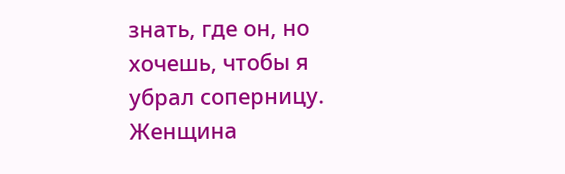знать, где он, но хочешь, чтобы я убрал соперницу.
Женщина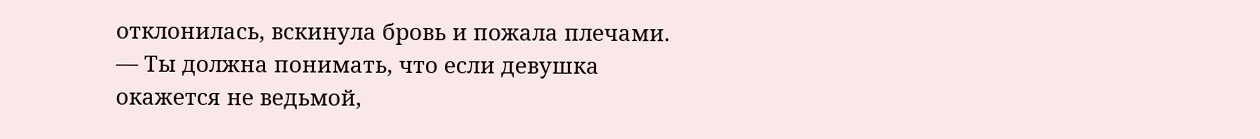отклонилась, вскинула бровь и пожала плечами.
— Ты должна понимать, что если девушка окажется не ведьмой,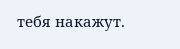тебя накажут.